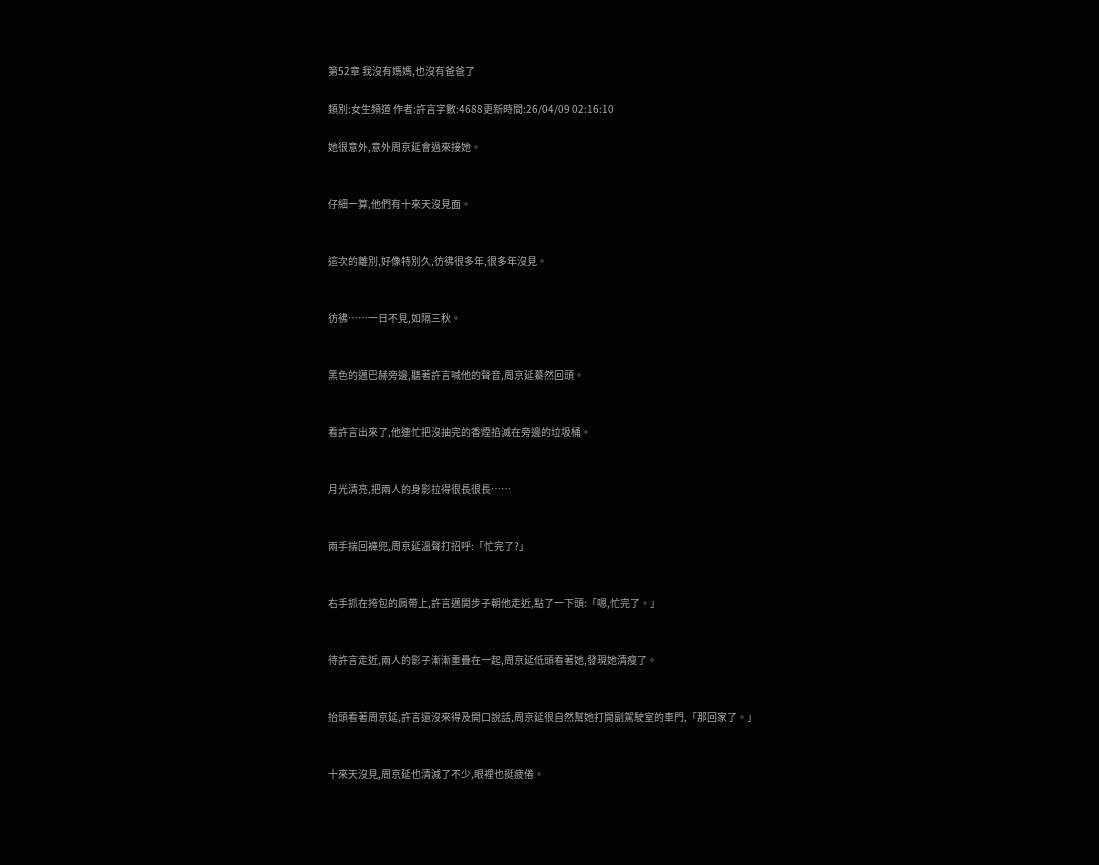第52章 我沒有媽媽,也沒有爸爸了

類別:女生頻道 作者:許言字數:4688更新時間:26/04/09 02:16:10

她很意外,意外周京延會過來接她。


仔細一算,他們有十來天沒見面。


這次的離別,好像特別久,彷彿很多年,很多年沒見。


彷彿……一日不見,如隔三秋。


黑色的邁巴赫旁邊,聽著許言喊他的聲音,周京延驀然回頭。


看許言出來了,他連忙把沒抽完的香煙掐滅在旁邊的垃圾桶。


月光清亮,把兩人的身影拉得很長很長……


兩手揣回褲兜,周京延溫聲打招呼:「忙完了?」


右手抓在挎包的肩帶上,許言邁開步子朝他走近,點了一下頭:「嗯,忙完了。」


待許言走近,兩人的影子漸漸重疊在一起,周京延低頭看著她,發現她清瘦了。


抬頭看著周京延,許言還沒來得及開口說話,周京延很自然幫她打開副駕駛室的車門,「那回家了。」


十來天沒見,周京延也清減了不少,眼裡也挺疲倦。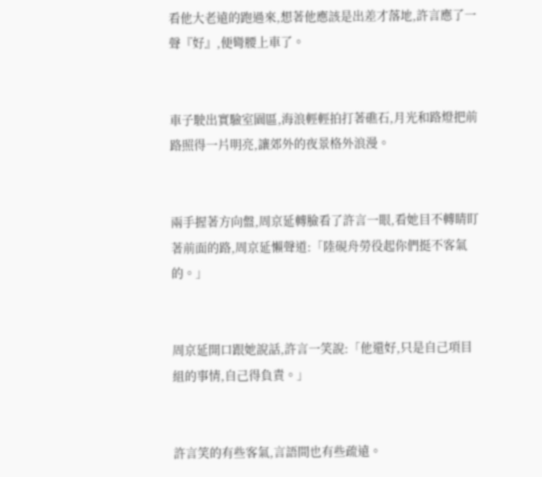看他大老遠的跑過來,想著他應該是出差才落地,許言應了一聲『好』,便彎腰上車了。


車子駛出實驗室園區,海浪輕輕拍打著礁石,月光和路燈把前路照得一片明亮,讓郊外的夜景格外浪漫。


兩手握著方向盤,周京延轉臉看了許言一眼,看她目不轉睛盯著前面的路,周京延懶聲道:「陸硯舟勞役起你們挺不客氣的。」


周京延開口跟她說話,許言一笑說:「他還好,只是自己項目組的事情,自己得負責。」


許言笑的有些客氣,言語間也有些疏遠。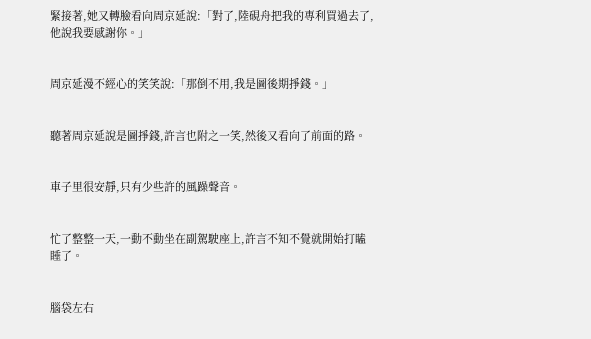緊接著,她又轉臉看向周京延說:「對了,陸硯舟把我的專利買過去了,他說我要感謝你。」


周京延漫不經心的笑笑說:「那倒不用,我是圖後期掙錢。」


聽著周京延說是圖掙錢,許言也附之一笑,然後又看向了前面的路。


車子里很安靜,只有少些許的風躁聲音。


忙了整整一天,一動不動坐在副駕駛座上,許言不知不覺就開始打瞌睡了。


腦袋左右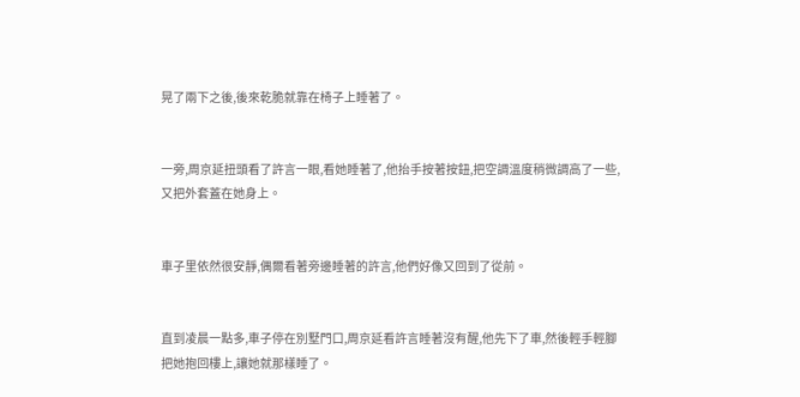晃了兩下之後,後來乾脆就靠在椅子上睡著了。


一旁,周京延扭頭看了許言一眼,看她睡著了,他抬手按著按鈕,把空調溫度稍微調高了一些,又把外套蓋在她身上。


車子里依然很安靜,偶爾看著旁邊睡著的許言,他們好像又回到了從前。


直到凌晨一點多,車子停在別墅門口,周京延看許言睡著沒有醒,他先下了車,然後輕手輕腳把她抱回樓上,讓她就那樣睡了。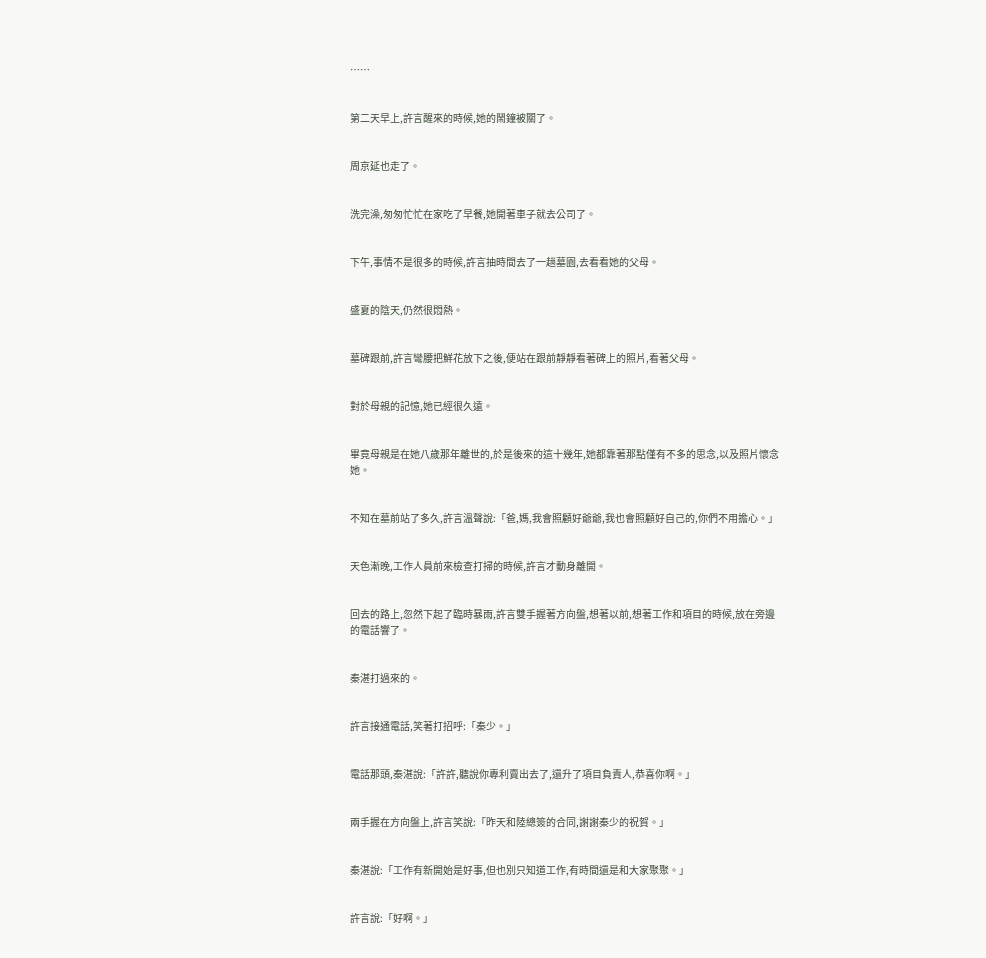……


第二天早上,許言醒來的時候,她的鬧鐘被關了。


周京延也走了。


洗完澡,匆匆忙忙在家吃了早餐,她開著車子就去公司了。


下午,事情不是很多的時候,許言抽時間去了一趟墓園,去看看她的父母。


盛夏的陰天,仍然很悶熱。


墓碑跟前,許言彎腰把鮮花放下之後,便站在跟前靜靜看著碑上的照片,看著父母。


對於母親的記憶,她已經很久遠。


畢竟母親是在她八歲那年離世的,於是後來的這十幾年,她都靠著那點僅有不多的思念,以及照片懷念她。


不知在墓前站了多久,許言溫聲說:「爸,媽,我會照顧好爺爺,我也會照顧好自己的,你們不用擔心。」


天色漸晚,工作人員前來檢查打掃的時候,許言才動身離開。


回去的路上,忽然下起了臨時暴雨,許言雙手握著方向盤,想著以前,想著工作和項目的時候,放在旁邊的電話響了。


秦湛打過來的。


許言接通電話,笑著打招呼:「秦少。」


電話那頭,秦湛說:「許許,聽說你專利賣出去了,還升了項目負責人,恭喜你啊。」


兩手握在方向盤上,許言笑說:「昨天和陸總簽的合同,謝謝秦少的祝賀。」


秦湛說:「工作有新開始是好事,但也別只知道工作,有時間還是和大家聚聚。」


許言說:「好啊。」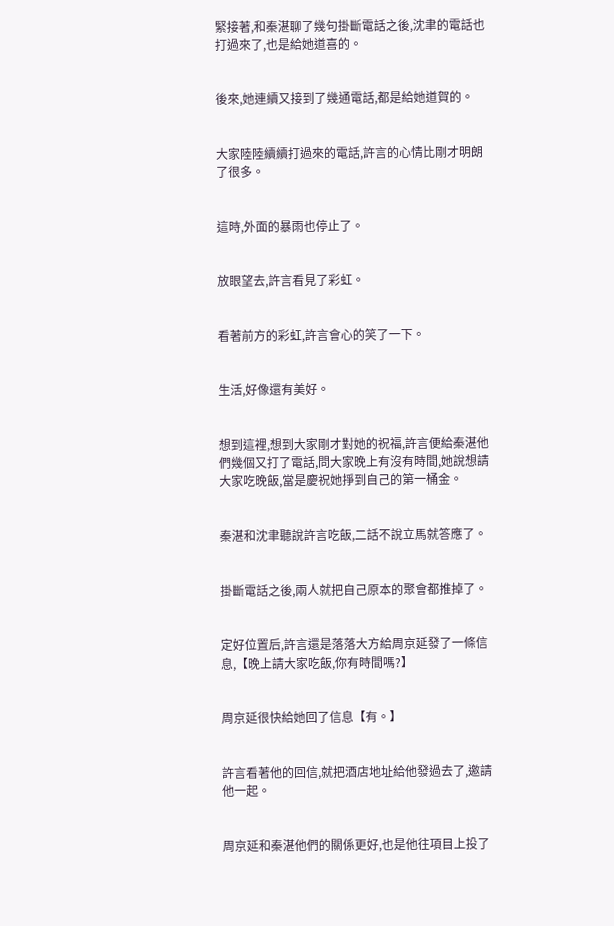緊接著,和秦湛聊了幾句掛斷電話之後,沈聿的電話也打過來了,也是給她道喜的。


後來,她連續又接到了幾通電話,都是給她道賀的。


大家陸陸續續打過來的電話,許言的心情比剛才明朗了很多。


這時,外面的暴雨也停止了。


放眼望去,許言看見了彩虹。


看著前方的彩虹,許言會心的笑了一下。


生活,好像還有美好。


想到這裡,想到大家剛才對她的祝福,許言便給秦湛他們幾個又打了電話,問大家晚上有沒有時間,她說想請大家吃晚飯,當是慶祝她掙到自己的第一桶金。


秦湛和沈聿聽說許言吃飯,二話不說立馬就答應了。


掛斷電話之後,兩人就把自己原本的聚會都推掉了。


定好位置后,許言還是落落大方給周京延發了一條信息,【晚上請大家吃飯,你有時間嗎?】


周京延很快給她回了信息【有。】


許言看著他的回信,就把酒店地址給他發過去了,邀請他一起。


周京延和秦湛他們的關係更好,也是他往項目上投了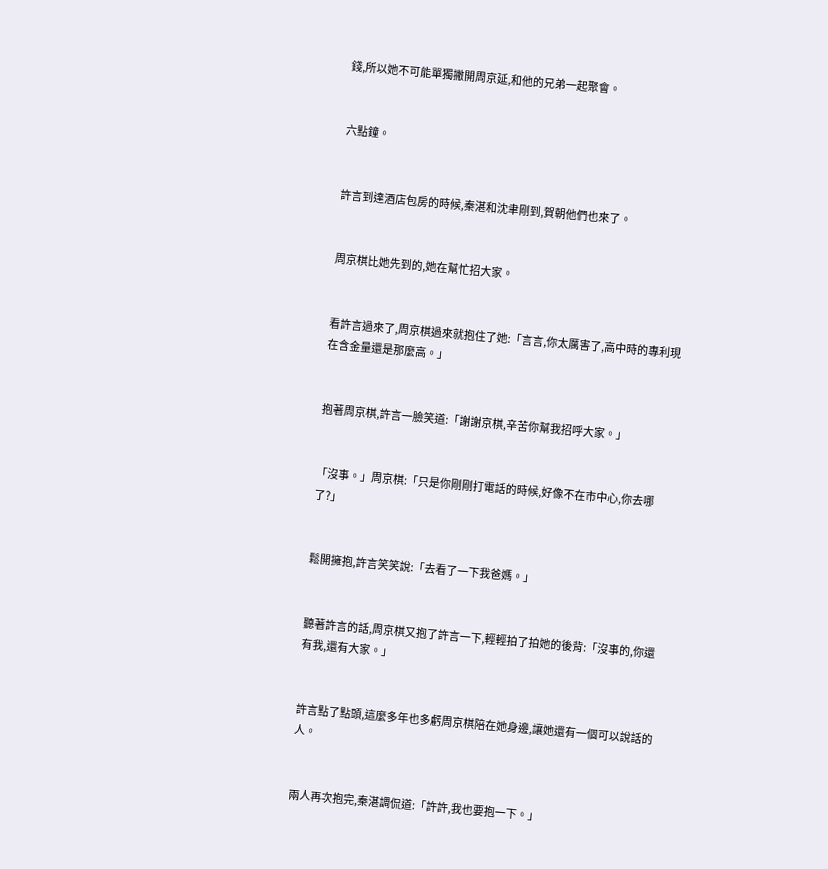錢,所以她不可能單獨撇開周京延,和他的兄弟一起聚會。


六點鐘。


許言到達酒店包房的時候,秦湛和沈聿剛到,賀朝他們也來了。


周京棋比她先到的,她在幫忙招大家。


看許言過來了,周京棋過來就抱住了她:「言言,你太厲害了,高中時的專利現在含金量還是那麼高。」


抱著周京棋,許言一臉笑道:「謝謝京棋,辛苦你幫我招呼大家。」


「沒事。」周京棋:「只是你剛剛打電話的時候,好像不在市中心,你去哪了?」


鬆開擁抱,許言笑笑說:「去看了一下我爸媽。」


聽著許言的話,周京棋又抱了許言一下,輕輕拍了拍她的後背:「沒事的,你還有我,還有大家。」


許言點了點頭,這麼多年也多虧周京棋陪在她身邊,讓她還有一個可以說話的人。


兩人再次抱完,秦湛調侃道:「許許,我也要抱一下。」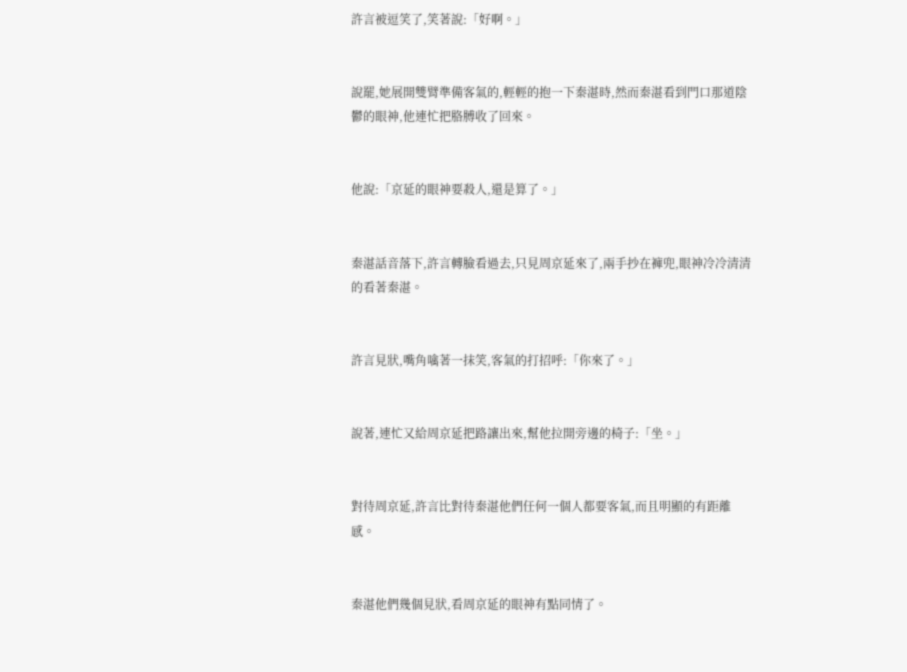許言被逗笑了,笑著說:「好啊。」


說罷,她展開雙臂準備客氣的,輕輕的抱一下秦湛時,然而秦湛看到門口那道陰鬱的眼神,他連忙把胳膊收了回來。


他說:「京延的眼神要殺人,還是算了。」


秦湛話音落下,許言轉臉看過去,只見周京延來了,兩手抄在褲兜,眼神冷冷清清的看著秦湛。


許言見狀,嘴角噙著一抹笑,客氣的打招呼:「你來了。」


說著,連忙又給周京延把路讓出來,幫他拉開旁邊的椅子:「坐。」


對待周京延,許言比對待秦湛他們任何一個人都要客氣,而且明顯的有距離感。


秦湛他們幾個見狀,看周京延的眼神有點同情了。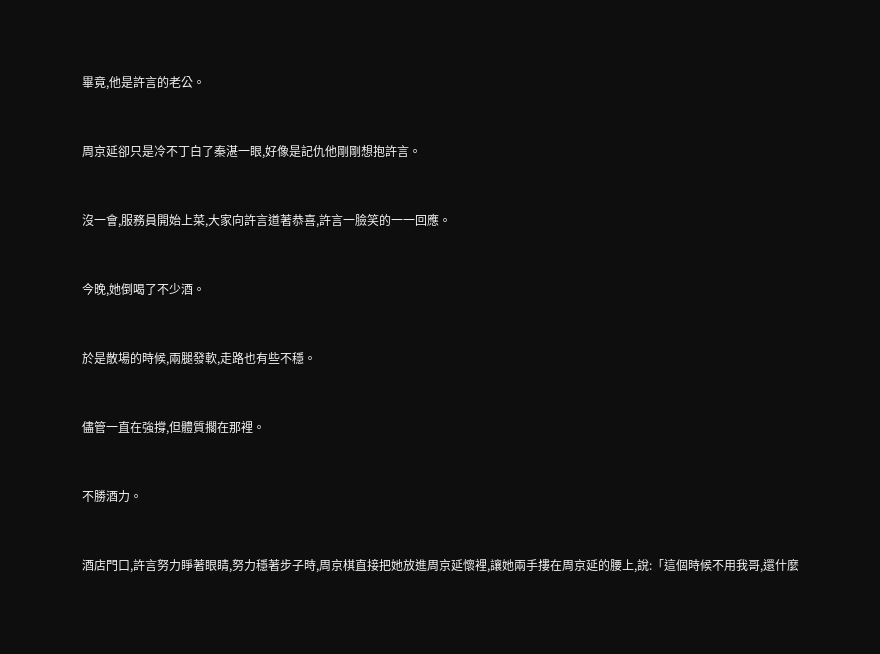畢竟,他是許言的老公。


周京延卻只是冷不丁白了秦湛一眼,好像是記仇他剛剛想抱許言。


沒一會,服務員開始上菜,大家向許言道著恭喜,許言一臉笑的一一回應。


今晚,她倒喝了不少酒。


於是散場的時候,兩腿發軟,走路也有些不穩。


儘管一直在強撐,但體質擱在那裡。


不勝酒力。


酒店門口,許言努力睜著眼睛,努力穩著步子時,周京棋直接把她放進周京延懷裡,讓她兩手摟在周京延的腰上,說:「這個時候不用我哥,還什麼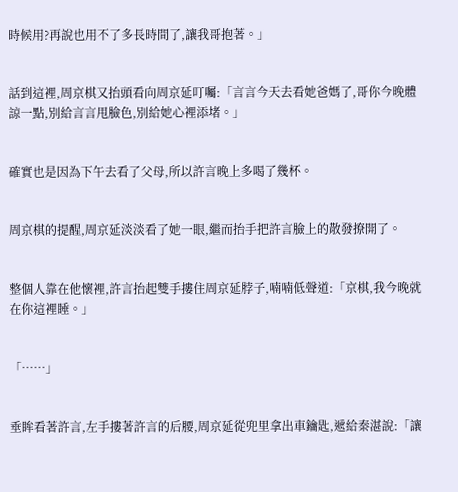時候用?再說也用不了多長時間了,讓我哥抱著。」


話到這裡,周京棋又抬頭看向周京延叮囑:「言言今天去看她爸媽了,哥你今晚體諒一點,別給言言甩臉色,別給她心裡添堵。」


確實也是因為下午去看了父母,所以許言晚上多喝了幾杯。


周京棋的提醒,周京延淡淡看了她一眼,繼而抬手把許言臉上的散發撩開了。


整個人靠在他懷裡,許言抬起雙手摟住周京延脖子,喃喃低聲道:「京棋,我今晚就在你這裡睡。」


「……」


垂眸看著許言,左手摟著許言的后腰,周京延從兜里拿出車鑰匙,遞給秦湛說:「讓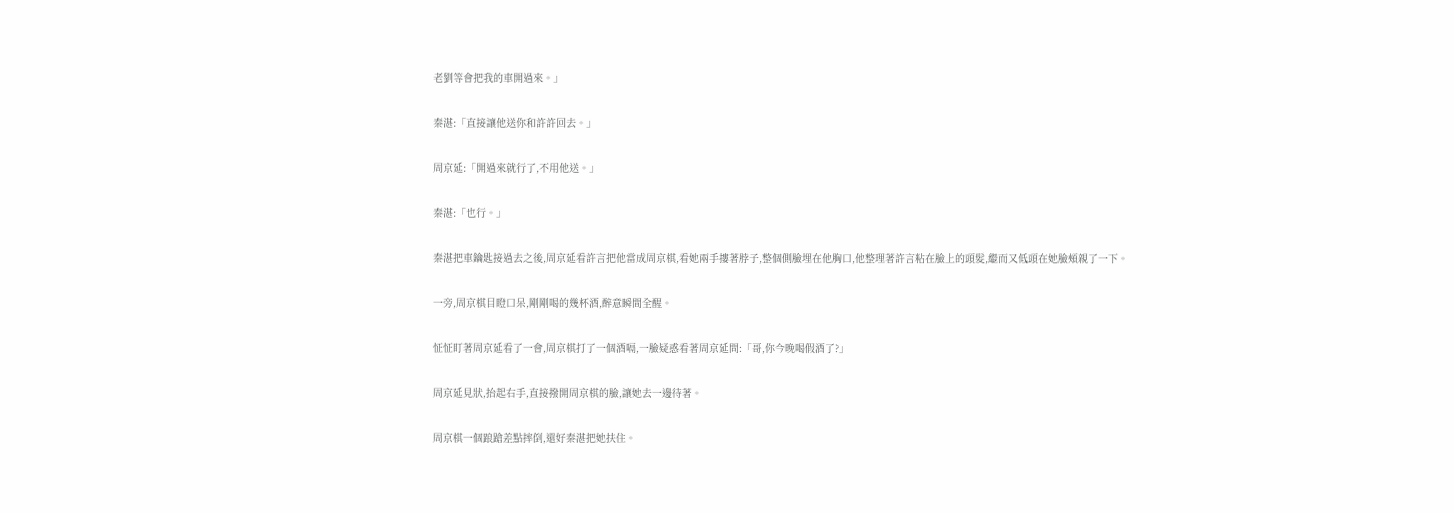老劉等會把我的車開過來。」


秦湛:「直接讓他送你和許許回去。」


周京延:「開過來就行了,不用他送。」


秦湛:「也行。」


秦湛把車鑰匙接過去之後,周京延看許言把他當成周京棋,看她兩手摟著脖子,整個側臉埋在他胸口,他整理著許言粘在臉上的頭髮,繼而又低頭在她臉頰親了一下。


一旁,周京棋目瞪口呆,剛剛喝的幾杯酒,醉意瞬間全醒。


怔怔盯著周京延看了一會,周京棋打了一個酒嗝,一臉疑惑看著周京延問:「哥,你今晚喝假酒了?」


周京延見狀,抬起右手,直接撥開周京棋的臉,讓她去一邊待著。


周京棋一個踉蹌差點摔倒,還好秦湛把她扶住。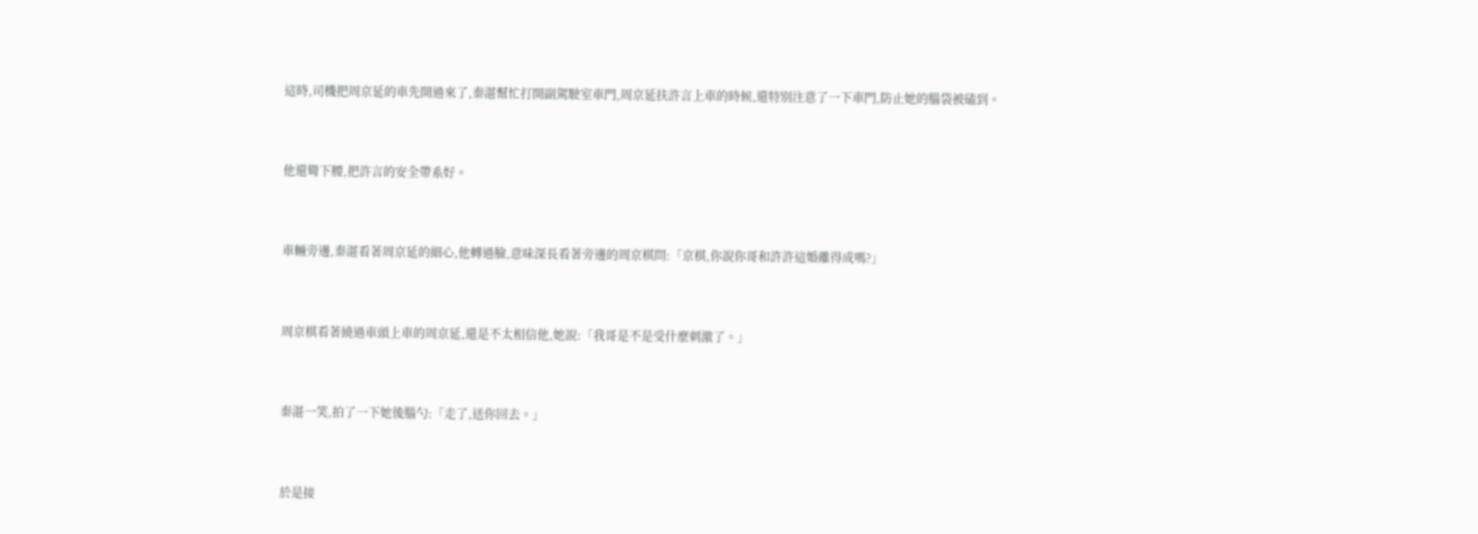這時,司機把周京延的車先開過來了,秦湛幫忙打開副駕駛室車門,周京延扶許言上車的時候,還特別注意了一下車門,防止她的腦袋被磕到。


他還彎下腰,把許言的安全帶系好。


車輛旁邊,秦湛看著周京延的細心,他轉過臉,意味深長看著旁邊的周京棋問:「京棋,你說你哥和許許這婚離得成嗎?」


周京棋看著繞過車頭上車的周京延,還是不太相信他,她說:「我哥是不是受什麼刺激了。」


秦湛一笑,拍了一下她後腦勺:「走了,送你回去。」


於是接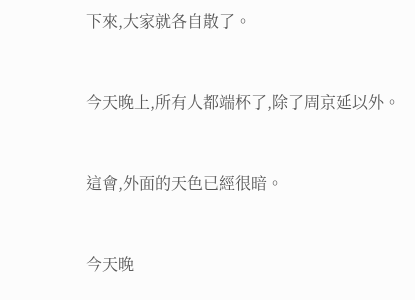下來,大家就各自散了。


今天晚上,所有人都端杯了,除了周京延以外。


這會,外面的天色已經很暗。


今天晚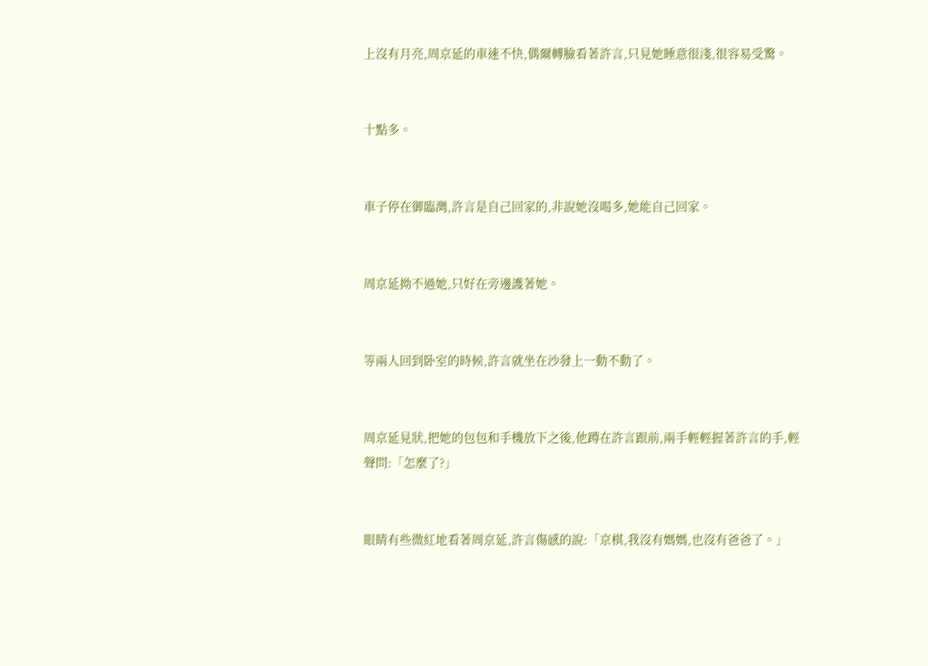上沒有月亮,周京延的車速不快,偶爾轉臉看著許言,只見她睡意很淺,很容易受驚。


十點多。


車子停在御臨灣,許言是自己回家的,非說她沒喝多,她能自己回家。


周京延拗不過她,只好在旁邊護著她。


等兩人回到卧室的時候,許言就坐在沙發上一動不動了。


周京延見狀,把她的包包和手機放下之後,他蹲在許言跟前,兩手輕輕握著許言的手,輕聲問:「怎麼了?」


眼睛有些微紅地看著周京延,許言傷感的說:「京棋,我沒有媽媽,也沒有爸爸了。」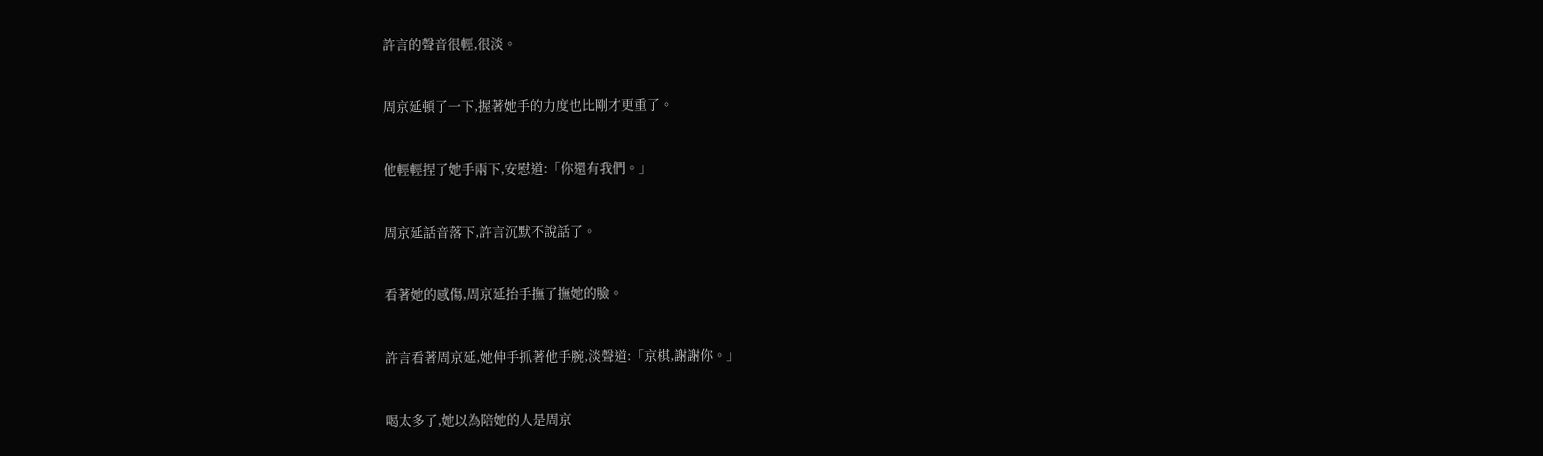許言的聲音很輕,很淡。


周京延頓了一下,握著她手的力度也比剛才更重了。


他輕輕捏了她手兩下,安慰道:「你還有我們。」


周京延話音落下,許言沉默不說話了。


看著她的感傷,周京延抬手撫了撫她的臉。


許言看著周京延,她伸手抓著他手腕,淡聲道:「京棋,謝謝你。」


喝太多了,她以為陪她的人是周京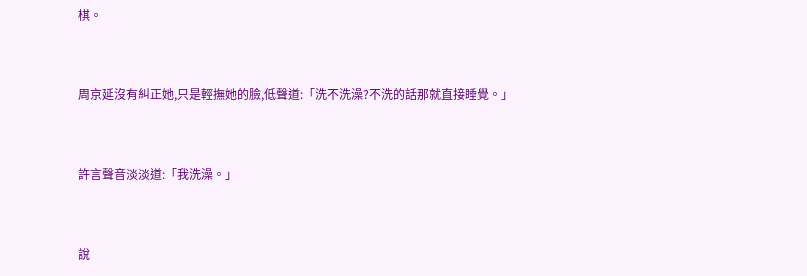棋。


周京延沒有糾正她,只是輕撫她的臉,低聲道:「洗不洗澡?不洗的話那就直接睡覺。」


許言聲音淡淡道:「我洗澡。」


說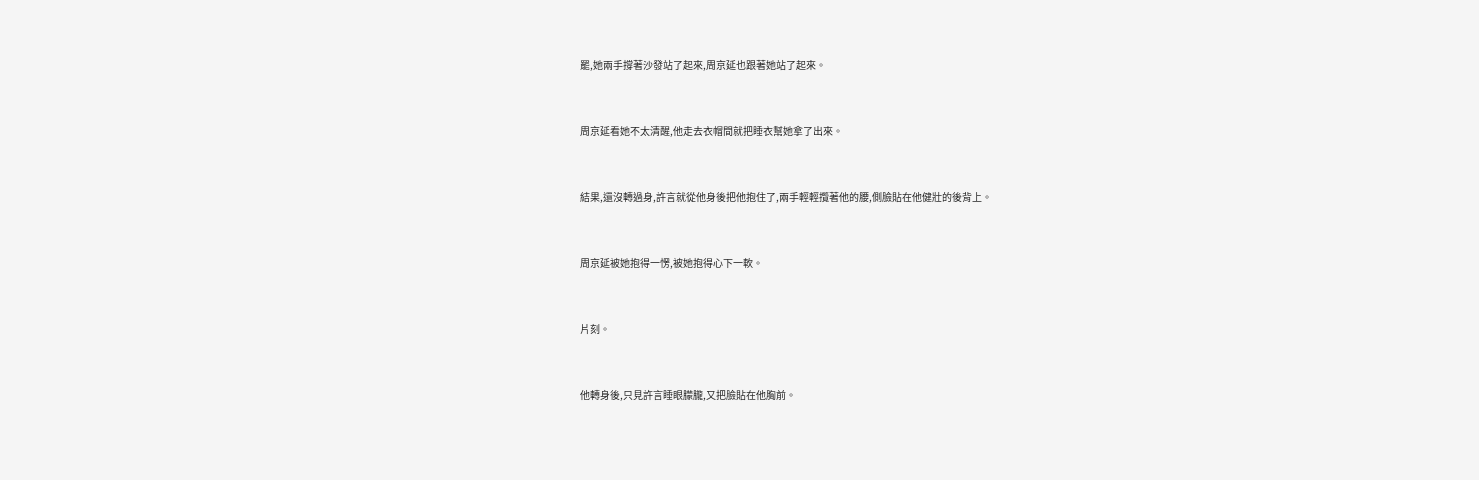罷,她兩手撐著沙發站了起來,周京延也跟著她站了起來。


周京延看她不太清醒,他走去衣帽間就把睡衣幫她拿了出來。


結果,還沒轉過身,許言就從他身後把他抱住了,兩手輕輕攬著他的腰,側臉貼在他健壯的後背上。


周京延被她抱得一愣,被她抱得心下一軟。


片刻。


他轉身後,只見許言睡眼朦朧,又把臉貼在他胸前。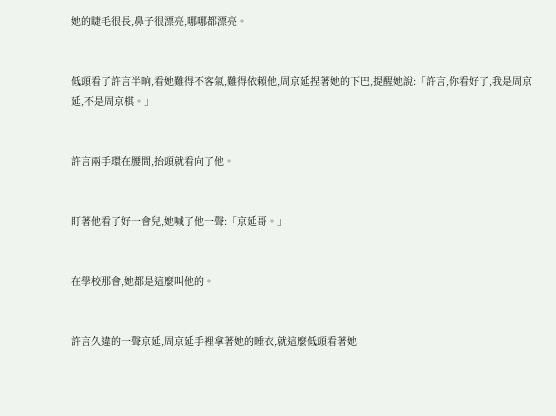她的睫毛很長,鼻子很漂亮,哪哪都漂亮。


低頭看了許言半晌,看她難得不客氣,難得依賴他,周京延捏著她的下巴,提醒她說:「許言,你看好了,我是周京延,不是周京棋。」


許言兩手環在腰間,抬頭就看向了他。


盯著他看了好一會兒,她喊了他一聲:「京延哥。」


在學校那會,她都是這麼叫他的。


許言久違的一聲京延,周京延手裡拿著她的睡衣,就這麼低頭看著她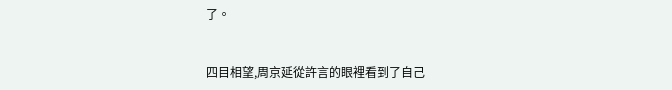了。


四目相望,周京延從許言的眼裡看到了自己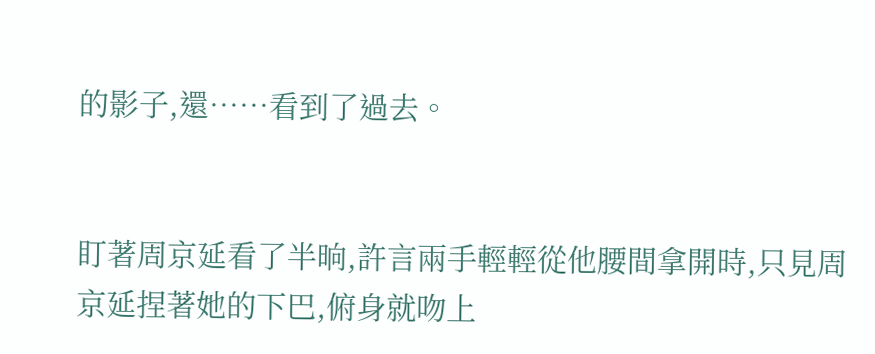的影子,還……看到了過去。


盯著周京延看了半晌,許言兩手輕輕從他腰間拿開時,只見周京延捏著她的下巴,俯身就吻上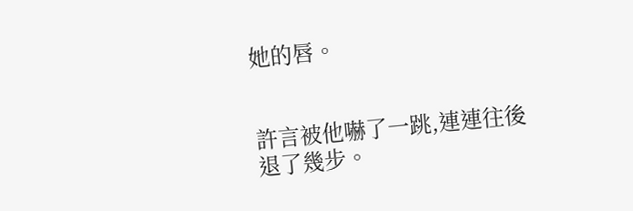她的唇。


許言被他嚇了一跳,連連往後退了幾步。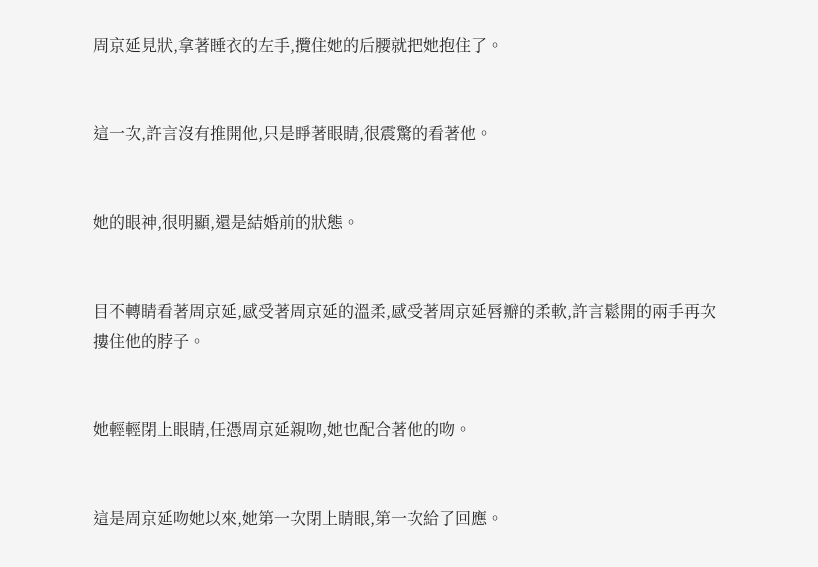周京延見狀,拿著睡衣的左手,攬住她的后腰就把她抱住了。


這一次,許言沒有推開他,只是睜著眼睛,很震驚的看著他。


她的眼神,很明顯,還是結婚前的狀態。


目不轉睛看著周京延,感受著周京延的溫柔,感受著周京延唇瓣的柔軟,許言鬆開的兩手再次摟住他的脖子。


她輕輕閉上眼睛,任憑周京延親吻,她也配合著他的吻。


這是周京延吻她以來,她第一次閉上睛眼,第一次給了回應。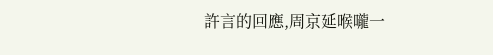許言的回應,周京延喉嚨一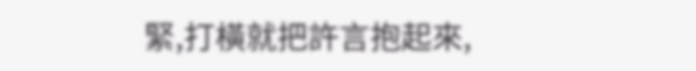緊,打橫就把許言抱起來,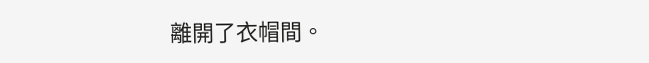離開了衣帽間。